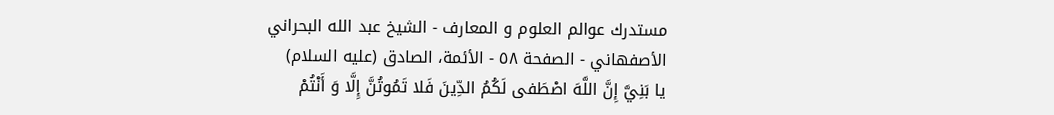مستدرك عوالم العلوم و المعارف - الشيخ عبد الله البحراني الأصفهاني - الصفحة ٥٨ - الأئمة، الصادق (عليه السلام)
يا بَنِيَّ إِنَّ اللَّهَ اصْطَفى لَكُمُ الدِّينَ فَلا تَمُوتُنَّ إِلَّا وَ أَنْتُمْ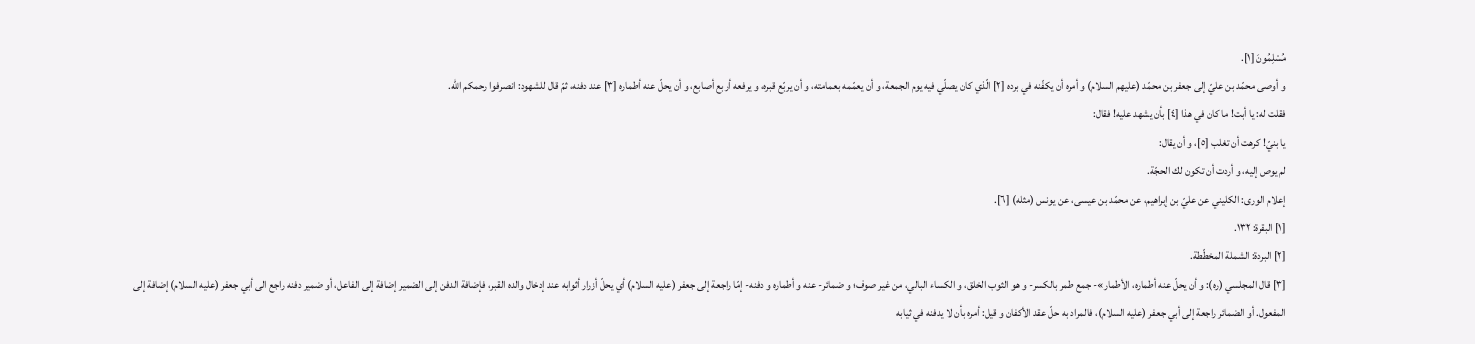مُسْلِمُونَ [١].
و أوصى محمّد بن عليّ إلى جعفر بن محمّد (عليهم السلام) و أمره أن يكفّنه في برده [٢] الّذي كان يصلّي فيه يوم الجمعة، و أن يعمّمه بعمامته، و أن يربّع قبره، و يرفعه أربع أصابع، و أن يحلّ عنه أطماره [٣] عند دفنه، ثمّ قال للشهود: انصرفوا رحمكم اللّه.
فقلت له: يا أبت! ما كان في هذا [٤] بأن يشهد عليه! فقال:
يا بنيّ! كرهت أن تغلب [٥]، و أن يقال:
لم يوص إليه، و أردت أن تكون لك الحجّة.
إعلام الورى: الكليني عن عليّ بن إبراهيم، عن محمّد بن عيسى، عن يونس (مثله) [٦].
[١] البقرة: ١٣٢.
[٢] البردة: الشملة المخطّطة.
[٣] قال المجلسي (ره): و أن يحلّ عنه أطماره، الأطمار»- جمع طمر بالكسر- و هو الثوب الخلق، و الكساء البالي، من غير صوف؛ و ضمائر- عنه و أطماره و دفنه- إمّا راجعة إلى جعفر (عليه السلام) أي يحلّ أزرار أثوابه عند إدخال والده القبر، فإضافة الدفن إلى الضمير إضافة إلى الفاعل، أو ضمير دفنه راجع الى أبي جعفر (عليه السلام) إضافة إلى المفعول. أو الضمائر راجعة إلى أبي جعفر (عليه السلام)، فالمراد به حلّ عقد الأكفان و قيل: أمره بأن لا يدفنه في ثيابه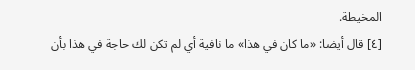المخيطة.
[٤] قال أيضا: «ما كان في هذا» ما نافية أي لم تكن لك حاجة في هذا بأن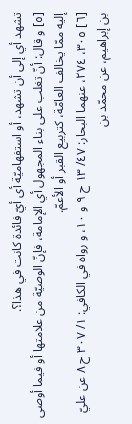تشهد أي إلى أن تشهد، أو استفهاميّة أى أيّ فائدة كانت في هذا؟.
[٥] و قال: أنّ تغلب على بناء المجهول أي الإمامة، فإنّ الوصيّة من علامتها أو فيما أوصى إليه ممّا يخالف العامّة، كتربيع القبر أو الأعمّ.
[٦] ٣٠٥، ٢٧٤، عنهما البحار: ٤٧/ ١٣ ح ٩ و ١٠، و رواه في الكافي: ١/ ٣٠٧ ح ٨ عن عليّ بن إبراهيم، عن محمّد بن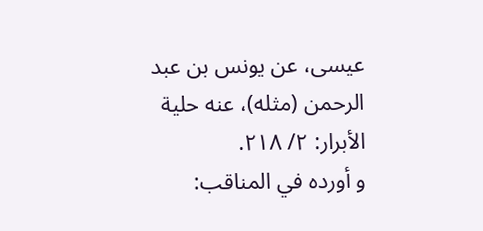عيسى، عن يونس بن عبد الرحمن (مثله)، عنه حلية الأبرار: ٢/ ٢١٨.
و أورده في المناقب: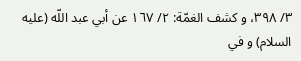٣/ ٣٩٨، و كشف الغمّة: ٢/ ١٦٧ عن أبي عبد اللّه (عليه السلام) و في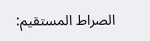الصراط المستقيم: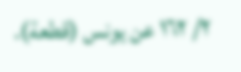٢/ ١٦٢ عن يونس (قطعة).